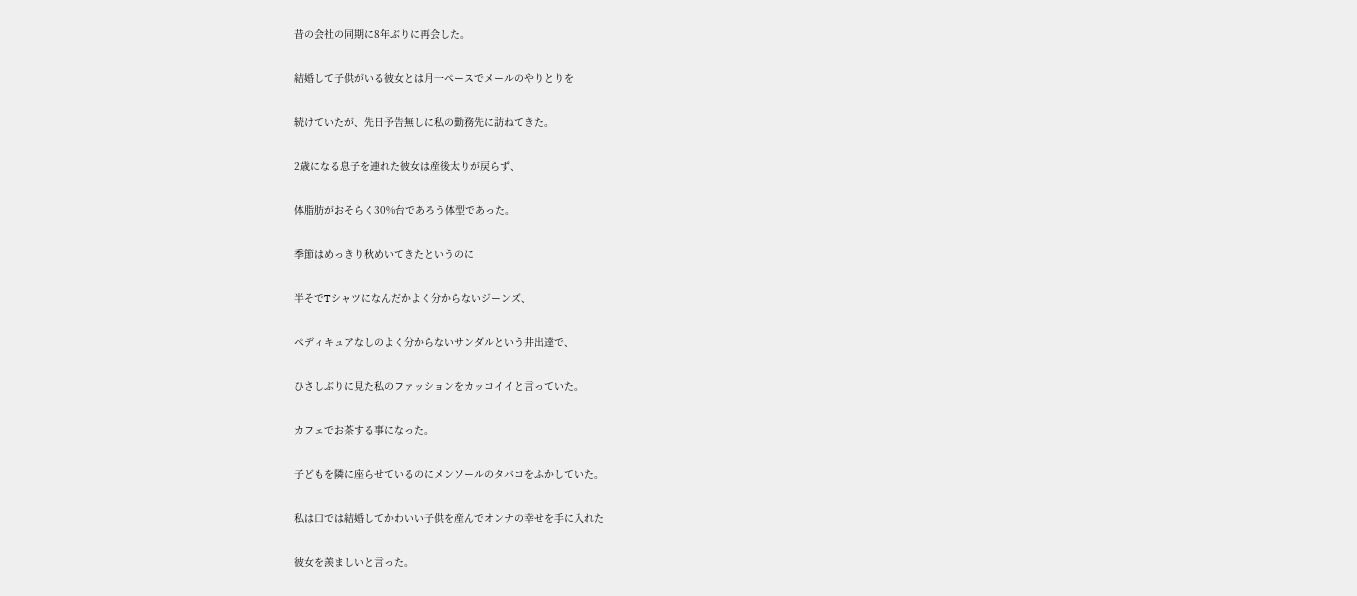昔の会社の同期に8年ぶりに再会した。

結婚して子供がいる彼女とは月一ペースでメールのやりとりを

続けていたが、先日予告無しに私の勤務先に訪ねてきた。

2歳になる息子を連れた彼女は産後太りが戻らず、

体脂肪がおそらく30%台であろう体型であった。

季節はめっきり秋めいてきたというのに

半そでTシャツになんだかよく分からないジーンズ、

ペディキュアなしのよく分からないサンダルという井出達で、

ひさしぶりに見た私のファッションをカッコイイと言っていた。

カフェでお茶する事になった。

子どもを隣に座らせているのにメンソールのタバコをふかしていた。

私は口では結婚してかわいい子供を産んでオンナの幸せを手に入れた

彼女を羨ましいと言った。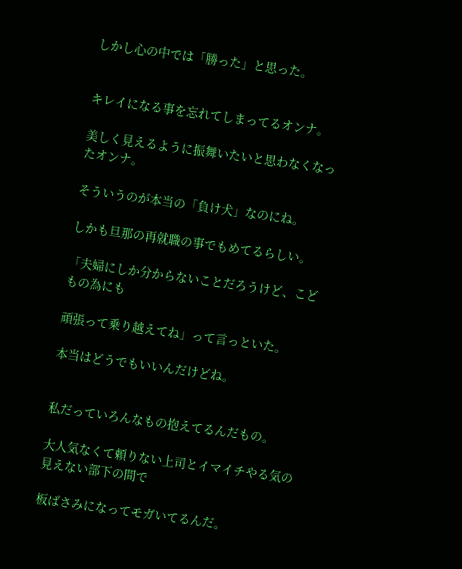しかし心の中では「勝った」と思った。


キレイになる事を忘れてしまってるオンナ。

美しく見えるように振舞いたいと思わなくなったオンナ。

そういうのが本当の「負け犬」なのにね。

しかも旦那の再就職の事でもめてるらしい。

「夫婦にしか分からないことだろうけど、こどもの為にも

頑張って乗り越えてね」って言っといた。

本当はどうでもいいんだけどね。


私だっていろんなもの抱えてるんだもの。

大人気なくて頼りない上司とイマイチやる気の見えない部下の間で

板ばさみになってモガいてるんだ。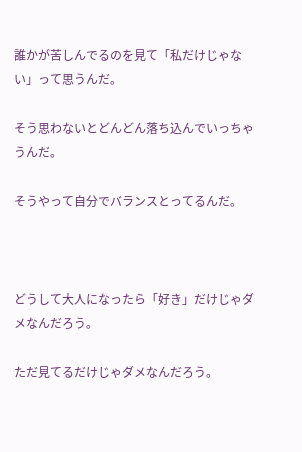誰かが苦しんでるのを見て「私だけじゃない」って思うんだ。

そう思わないとどんどん落ち込んでいっちゃうんだ。

そうやって自分でバランスとってるんだ。



どうして大人になったら「好き」だけじゃダメなんだろう。

ただ見てるだけじゃダメなんだろう。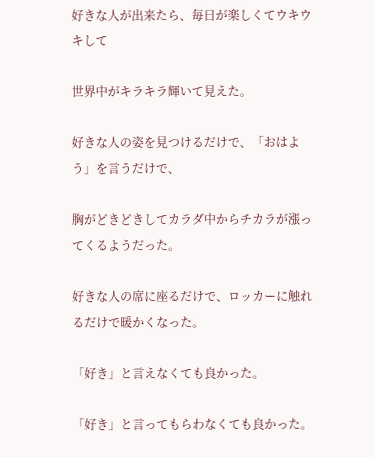好きな人が出来たら、毎日が楽しくてウキウキして

世界中がキラキラ輝いて見えた。

好きな人の姿を見つけるだけで、「おはよう」を言うだけで、

胸がどきどきしてカラダ中からチカラが漲ってくるようだった。

好きな人の席に座るだけで、ロッカーに触れるだけで暖かくなった。

「好き」と言えなくても良かった。

「好き」と言ってもらわなくても良かった。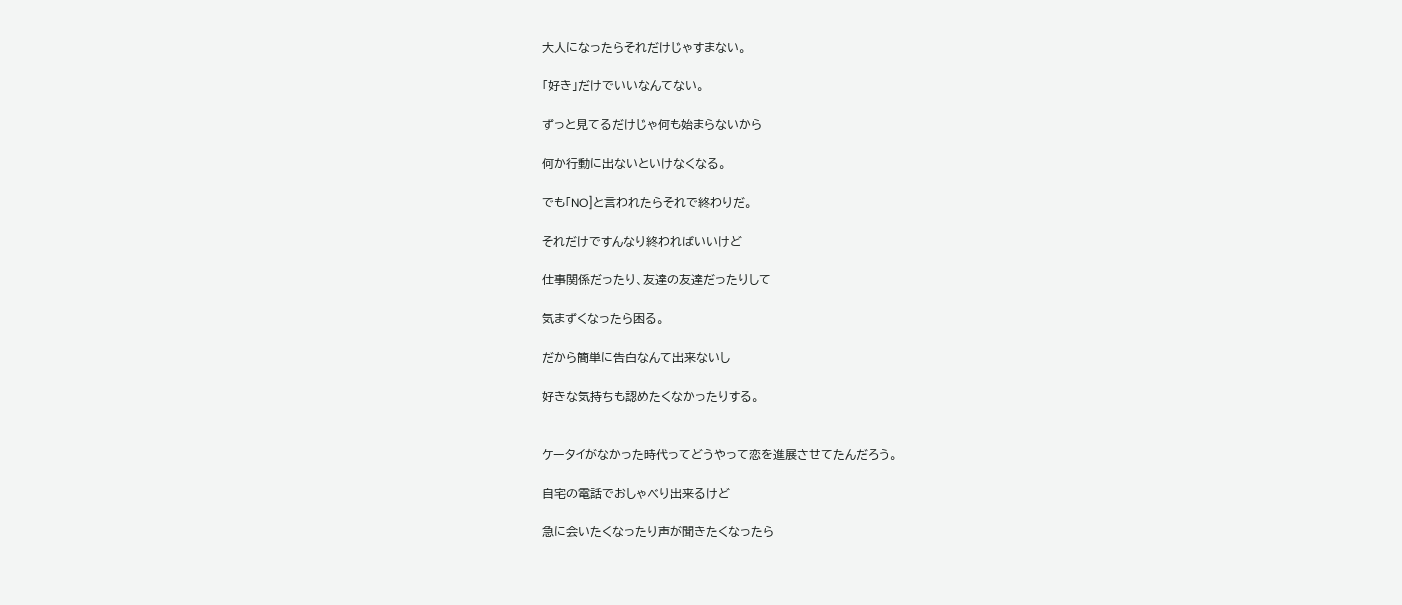大人になったらそれだけじゃすまない。

「好き」だけでいいなんてない。

ずっと見てるだけじゃ何も始まらないから

何か行動に出ないといけなくなる。

でも「NO]と言われたらそれで終わりだ。

それだけですんなり終わればいいけど

仕事関係だったり、友達の友達だったりして

気まずくなったら困る。

だから簡単に告白なんて出来ないし

好きな気持ちも認めたくなかったりする。


ケータイがなかった時代ってどうやって恋を進展させてたんだろう。

自宅の電話でおしゃべり出来るけど

急に会いたくなったり声が聞きたくなったら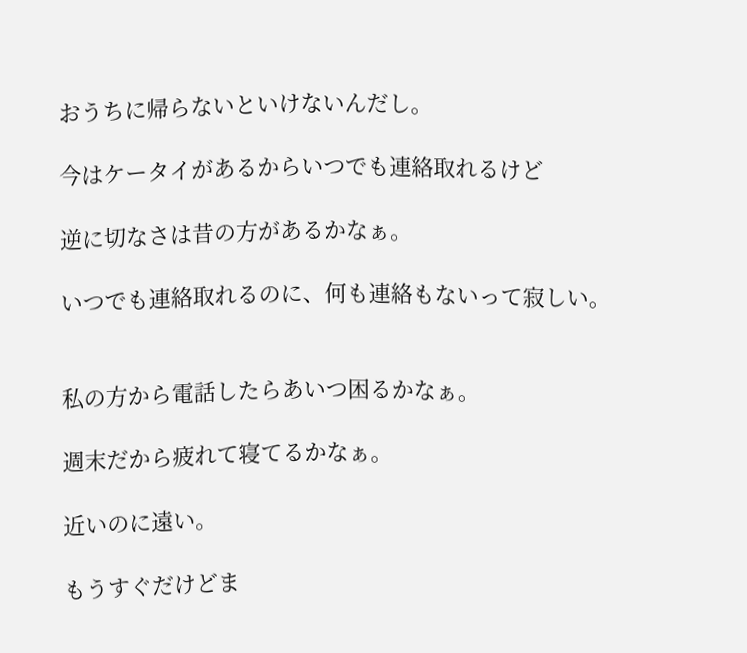おうちに帰らないといけないんだし。

今はケータイがあるからいつでも連絡取れるけど

逆に切なさは昔の方があるかなぁ。

いつでも連絡取れるのに、何も連絡もないって寂しい。


私の方から電話したらあいつ困るかなぁ。

週末だから疲れて寝てるかなぁ。

近いのに遠い。

もうすぐだけどま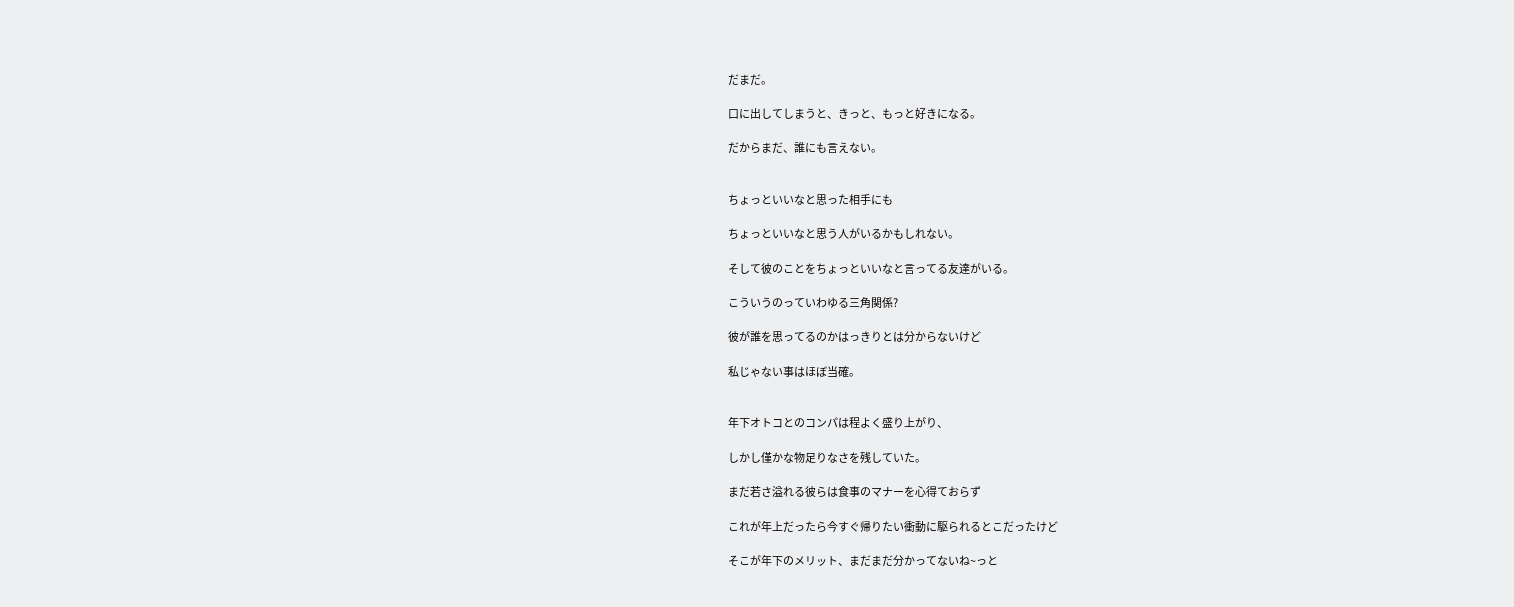だまだ。

口に出してしまうと、きっと、もっと好きになる。

だからまだ、誰にも言えない。


ちょっといいなと思った相手にも

ちょっといいなと思う人がいるかもしれない。

そして彼のことをちょっといいなと言ってる友達がいる。

こういうのっていわゆる三角関係?

彼が誰を思ってるのかはっきりとは分からないけど

私じゃない事はほぼ当確。


年下オトコとのコンパは程よく盛り上がり、

しかし僅かな物足りなさを残していた。

まだ若さ溢れる彼らは食事のマナーを心得ておらず

これが年上だったら今すぐ帰りたい衝動に駆られるとこだったけど

そこが年下のメリット、まだまだ分かってないね~っと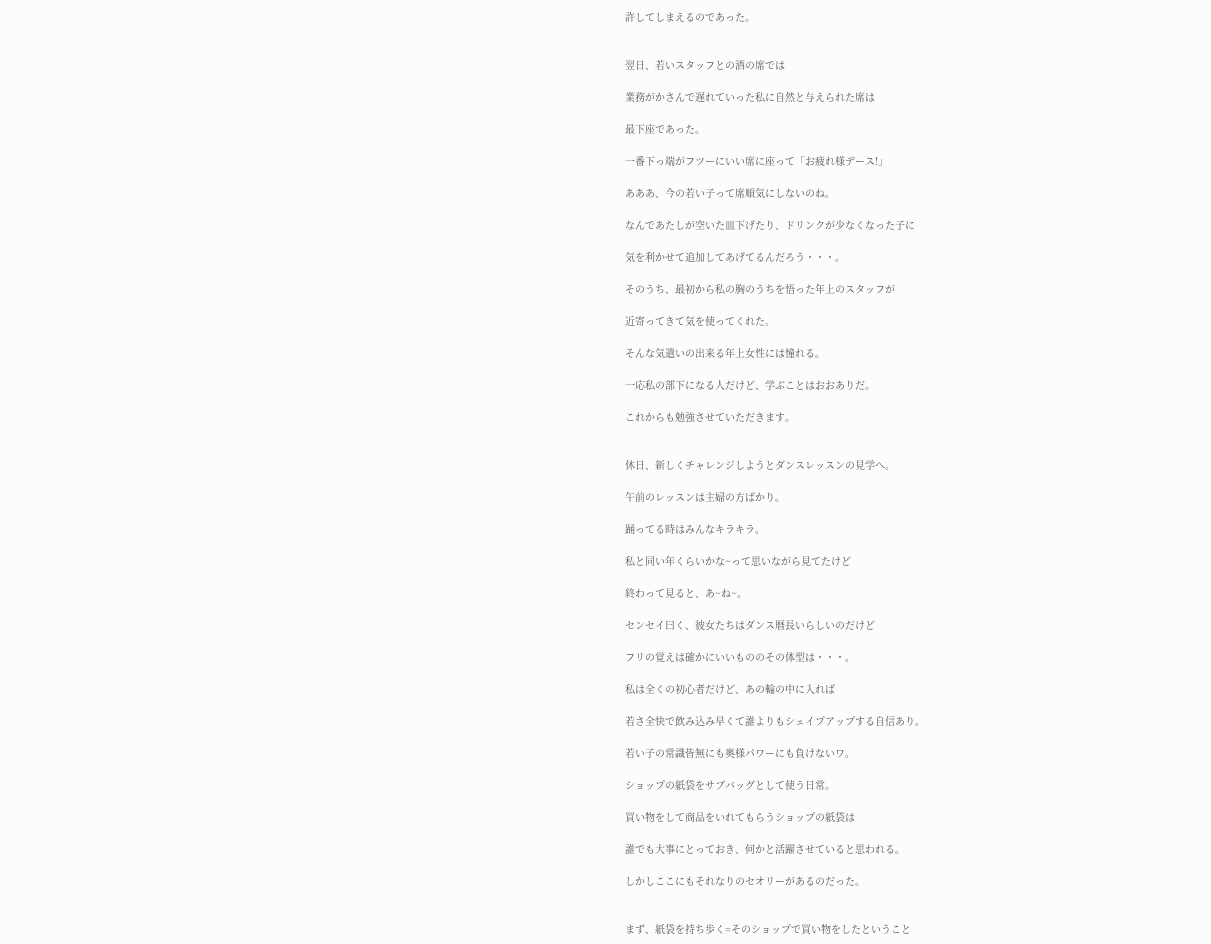許してしまえるのであった。


翌日、若いスタッフとの酒の席では

業務がかさんで遅れていった私に自然と与えられた席は

最下座であった。

一番下っ端がフツーにいい席に座って「お疲れ様デース!」

あああ、今の若い子って席順気にしないのね。

なんであたしが空いた皿下げたり、ドリンクが少なくなった子に

気を利かせて追加してあげてるんだろう・・・。

そのうち、最初から私の胸のうちを悟った年上のスタッフが

近寄ってきて気を使ってくれた。

そんな気遣いの出来る年上女性には憧れる。

一応私の部下になる人だけど、学ぶことはおおありだ。

これからも勉強させていただきます。


休日、新しくチャレンジしようとダンスレッスンの見学へ。

午前のレッスンは主婦の方ばかり。

踊ってる時はみんなキラキラ。

私と同い年くらいかな~って思いながら見てたけど

終わって見ると、あ~ね~。

センセイ曰く、彼女たちはダンス暦長いらしいのだけど

フリの覚えは確かにいいもののその体型は・・・。

私は全くの初心者だけど、あの輪の中に入れば

若さ全快で飲み込み早くて誰よりもシェイプアップする自信あり。

若い子の常識皆無にも奥様パワーにも負けないワ。

ショップの紙袋をサブバッグとして使う日常。

買い物をして商品をいれてもらうショップの紙袋は

誰でも大事にとっておき、何かと活躍させていると思われる。

しかしここにもそれなりのセオリーがあるのだった。


まず、紙袋を持ち歩く=そのショップで買い物をしたということ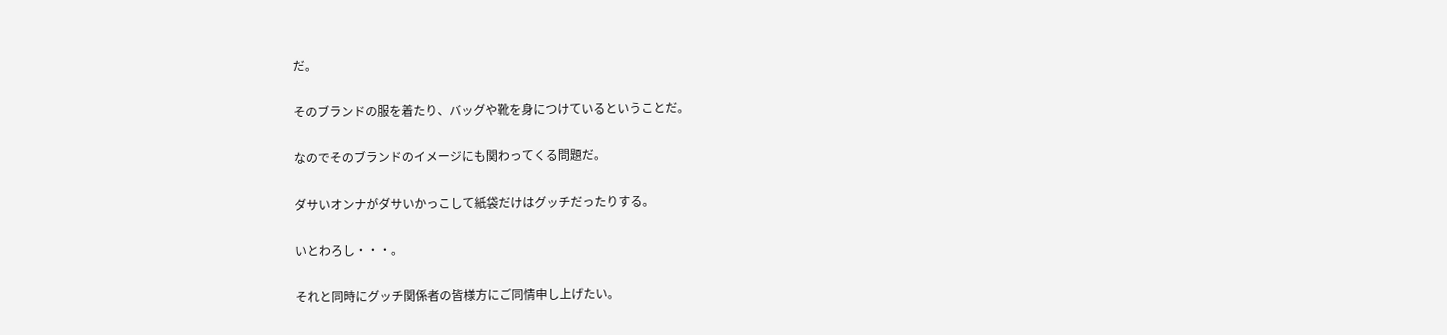だ。

そのブランドの服を着たり、バッグや靴を身につけているということだ。

なのでそのブランドのイメージにも関わってくる問題だ。

ダサいオンナがダサいかっこして紙袋だけはグッチだったりする。

いとわろし・・・。

それと同時にグッチ関係者の皆様方にご同情申し上げたい。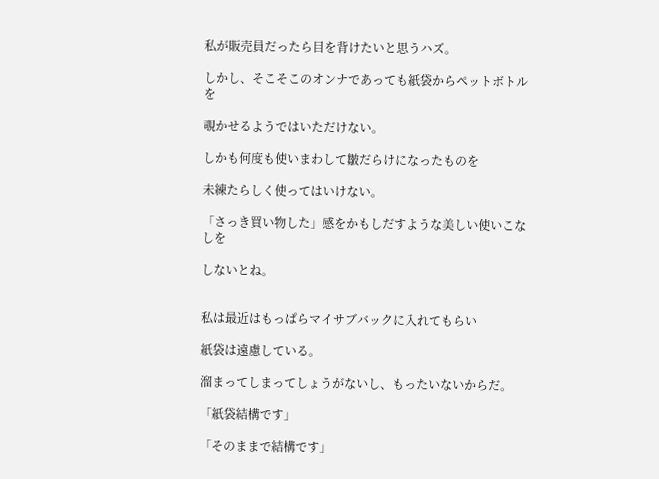私が販売員だったら目を背けたいと思うハズ。

しかし、そこそこのオンナであっても紙袋からペットボトルを

覗かせるようではいただけない。

しかも何度も使いまわして皺だらけになったものを

未練たらしく使ってはいけない。

「さっき買い物した」感をかもしだすような美しい使いこなしを

しないとね。


私は最近はもっぱらマイサブバックに入れてもらい

紙袋は遠慮している。

溜まってしまってしょうがないし、もったいないからだ。

「紙袋結構です」

「そのままで結構です」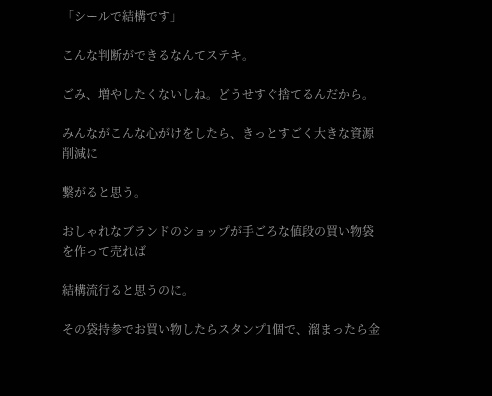「シールで結構です」

こんな判断ができるなんてステキ。

ごみ、増やしたくないしね。どうせすぐ捨てるんだから。

みんながこんな心がけをしたら、きっとすごく大きな資源削減に

繋がると思う。

おしゃれなブランドのショップが手ごろな値段の買い物袋を作って売れば

結構流行ると思うのに。

その袋持参でお買い物したらスタンプ1個で、溜まったら金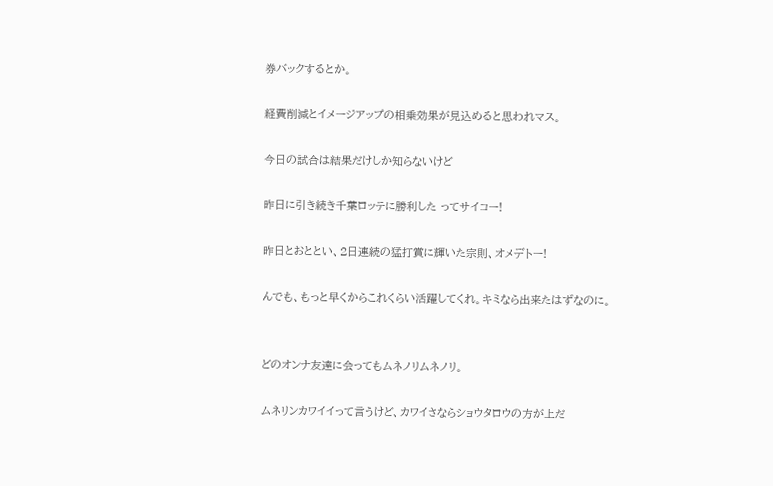券バックするとか。

経費削減とイメージアップの相乗効果が見込めると思われマス。

今日の試合は結果だけしか知らないけど

昨日に引き続き千葉ロッテに勝利した ってサイコー!

昨日とおととい、2日連続の猛打賞に輝いた宗則、オメデトー!

んでも、もっと早くからこれくらい活躍してくれ。キミなら出来たはずなのに。


どのオンナ友達に会ってもムネノリムネノリ。

ムネリンカワイイって言うけど、カワイさならショウタロウの方が上だ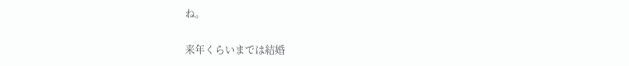ね。

来年くらいまでは結婚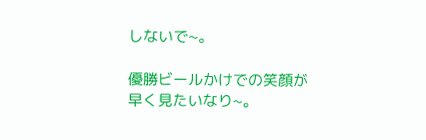しないで~。

優勝ビールかけでの笑顔が早く見たいなり~。